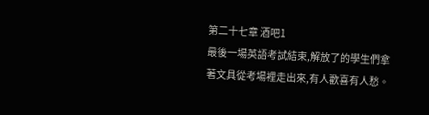第二十七章 酒吧1
最後一場英語考試結束,解放了的學生們拿著文具從考場裡走出來,有人歡喜有人愁。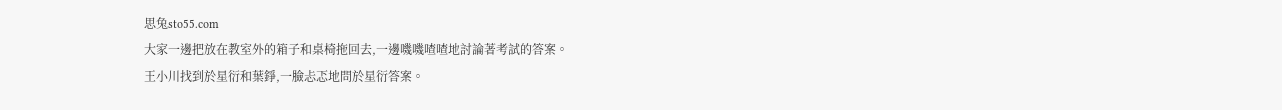思兔sto55.com
大家一邊把放在教室外的箱子和桌椅拖回去,一邊嘰嘰喳喳地討論著考試的答案。
王小川找到於星衍和葉錚,一臉忐忑地問於星衍答案。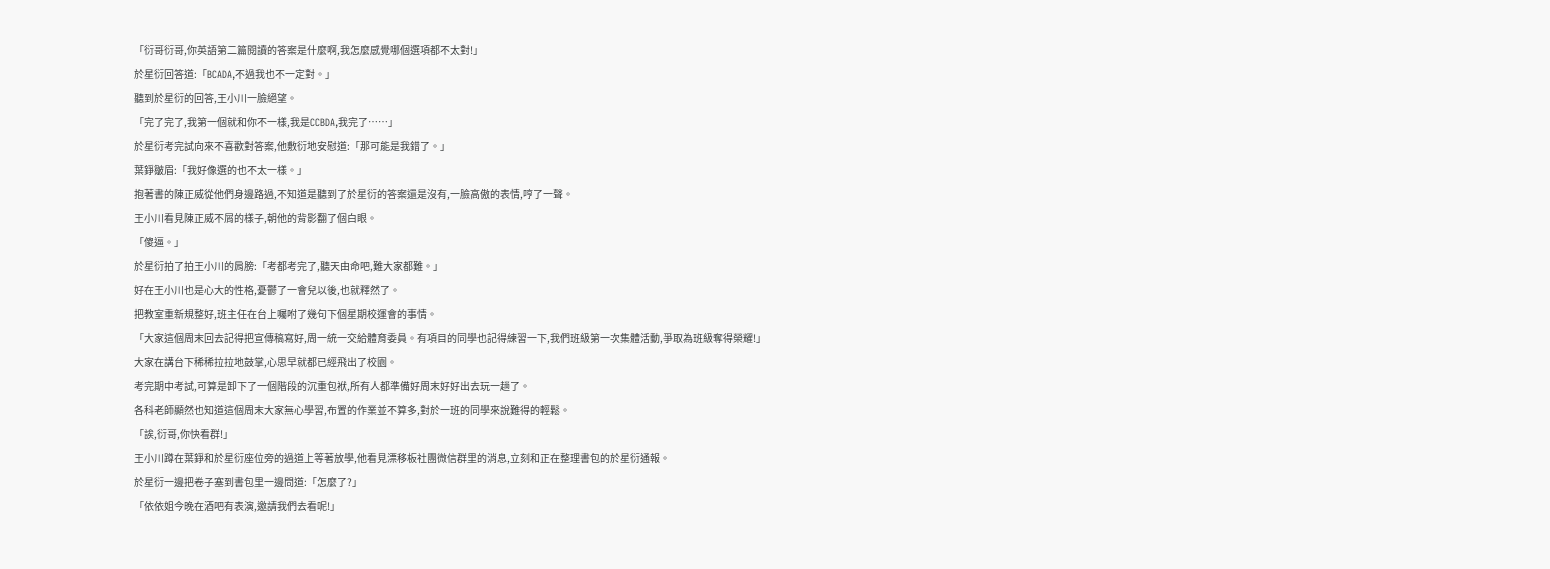「衍哥衍哥,你英語第二篇閱讀的答案是什麼啊,我怎麼感覺哪個選項都不太對!」
於星衍回答道:「BCADA,不過我也不一定對。」
聽到於星衍的回答,王小川一臉絕望。
「完了完了,我第一個就和你不一樣,我是CCBDA,我完了……」
於星衍考完試向來不喜歡對答案,他敷衍地安慰道:「那可能是我錯了。」
葉錚皺眉:「我好像選的也不太一樣。」
抱著書的陳正威從他們身邊路過,不知道是聽到了於星衍的答案還是沒有,一臉高傲的表情,哼了一聲。
王小川看見陳正威不屑的樣子,朝他的背影翻了個白眼。
「傻逼。」
於星衍拍了拍王小川的肩膀:「考都考完了,聽天由命吧,難大家都難。」
好在王小川也是心大的性格,憂鬱了一會兒以後,也就釋然了。
把教室重新規整好,班主任在台上囑咐了幾句下個星期校運會的事情。
「大家這個周末回去記得把宣傳稿寫好,周一統一交給體育委員。有項目的同學也記得練習一下,我們班級第一次集體活動,爭取為班級奪得榮耀!」
大家在講台下稀稀拉拉地鼓掌,心思早就都已經飛出了校園。
考完期中考試,可算是卸下了一個階段的沉重包袱,所有人都準備好周末好好出去玩一趟了。
各科老師顯然也知道這個周末大家無心學習,布置的作業並不算多,對於一班的同學來說難得的輕鬆。
「誒,衍哥,你快看群!」
王小川蹲在葉錚和於星衍座位旁的過道上等著放學,他看見漂移板社團微信群里的消息,立刻和正在整理書包的於星衍通報。
於星衍一邊把卷子塞到書包里一邊問道:「怎麼了?」
「依依姐今晚在酒吧有表演,邀請我們去看呢!」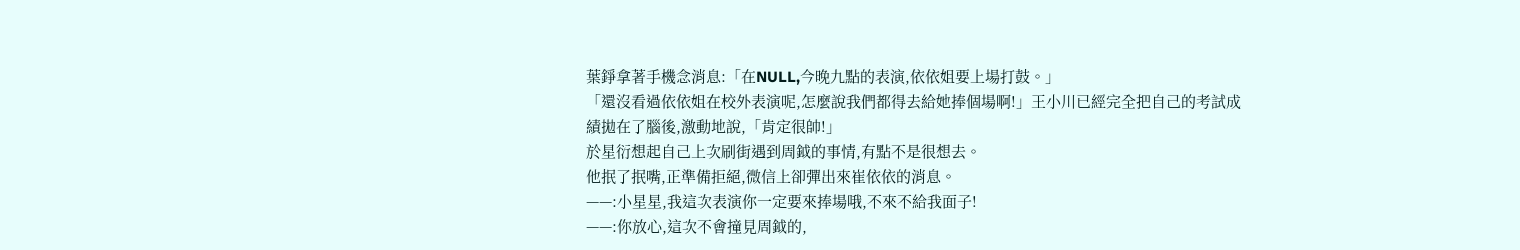葉錚拿著手機念消息:「在NULL,今晚九點的表演,依依姐要上場打鼓。」
「還沒看過依依姐在校外表演呢,怎麼說我們都得去給她捧個場啊!」王小川已經完全把自己的考試成績拋在了腦後,激動地說,「肯定很帥!」
於星衍想起自己上次刷街遇到周鉞的事情,有點不是很想去。
他抿了抿嘴,正準備拒絕,微信上卻彈出來崔依依的消息。
——:小星星,我這次表演你一定要來捧場哦,不來不給我面子!
——:你放心,這次不會撞見周鉞的,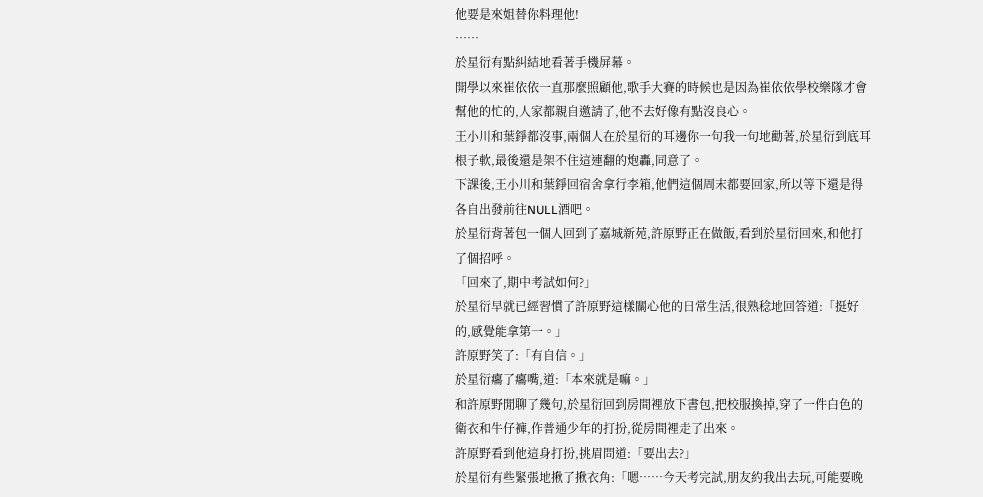他要是來姐替你料理他!
……
於星衍有點糾結地看著手機屏幕。
開學以來崔依依一直那麼照顧他,歌手大賽的時候也是因為崔依依學校樂隊才會幫他的忙的,人家都親自邀請了,他不去好像有點沒良心。
王小川和葉錚都沒事,兩個人在於星衍的耳邊你一句我一句地勸著,於星衍到底耳根子軟,最後還是架不住這連翻的炮轟,同意了。
下課後,王小川和葉錚回宿舍拿行李箱,他們這個周末都要回家,所以等下還是得各自出發前往NULL酒吧。
於星衍背著包一個人回到了嘉城新苑,許原野正在做飯,看到於星衍回來,和他打了個招呼。
「回來了,期中考試如何?」
於星衍早就已經習慣了許原野這樣關心他的日常生活,很熟稔地回答道:「挺好的,感覺能拿第一。」
許原野笑了:「有自信。」
於星衍癟了癟嘴,道:「本來就是嘛。」
和許原野閒聊了幾句,於星衍回到房間裡放下書包,把校服換掉,穿了一件白色的衛衣和牛仔褲,作普通少年的打扮,從房間裡走了出來。
許原野看到他這身打扮,挑眉問道:「要出去?」
於星衍有些緊張地揪了揪衣角:「嗯……今天考完試,朋友約我出去玩,可能要晚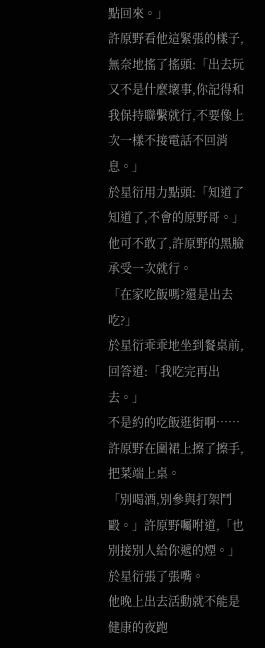點回來。」
許原野看他這緊張的樣子,無奈地搖了搖頭:「出去玩又不是什麼壞事,你記得和我保持聯繫就行,不要像上次一樣不接電話不回消息。」
於星衍用力點頭:「知道了知道了,不會的原野哥。」
他可不敢了,許原野的黑臉承受一次就行。
「在家吃飯嗎?還是出去吃?」
於星衍乖乖地坐到餐桌前,回答道:「我吃完再出去。」
不是約的吃飯逛街啊……許原野在圍裙上擦了擦手,把菜端上桌。
「別喝酒,別參與打架鬥毆。」許原野囑咐道,「也別接別人給你遞的煙。」
於星衍張了張嘴。
他晚上出去活動就不能是健康的夜跑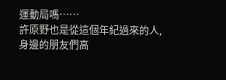運動局嗎……
許原野也是從這個年紀過來的人,身邊的朋友們高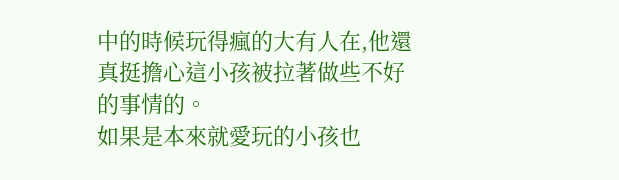中的時候玩得瘋的大有人在,他還真挺擔心這小孩被拉著做些不好的事情的。
如果是本來就愛玩的小孩也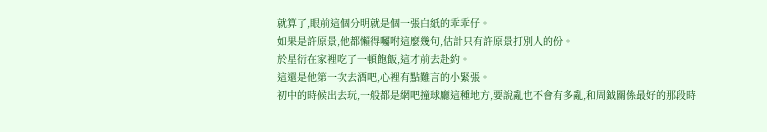就算了,眼前這個分明就是個一張白紙的乖乖仔。
如果是許原景,他都懶得囑咐這麼幾句,估計只有許原景打別人的份。
於星衍在家裡吃了一頓飽飯,這才前去赴約。
這還是他第一次去酒吧,心裡有點難言的小緊張。
初中的時候出去玩,一般都是網吧撞球廳這種地方,要說亂也不會有多亂,和周鉞關係最好的那段時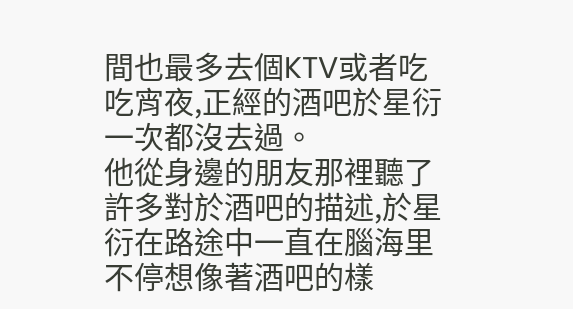間也最多去個KTV或者吃吃宵夜,正經的酒吧於星衍一次都沒去過。
他從身邊的朋友那裡聽了許多對於酒吧的描述,於星衍在路途中一直在腦海里不停想像著酒吧的樣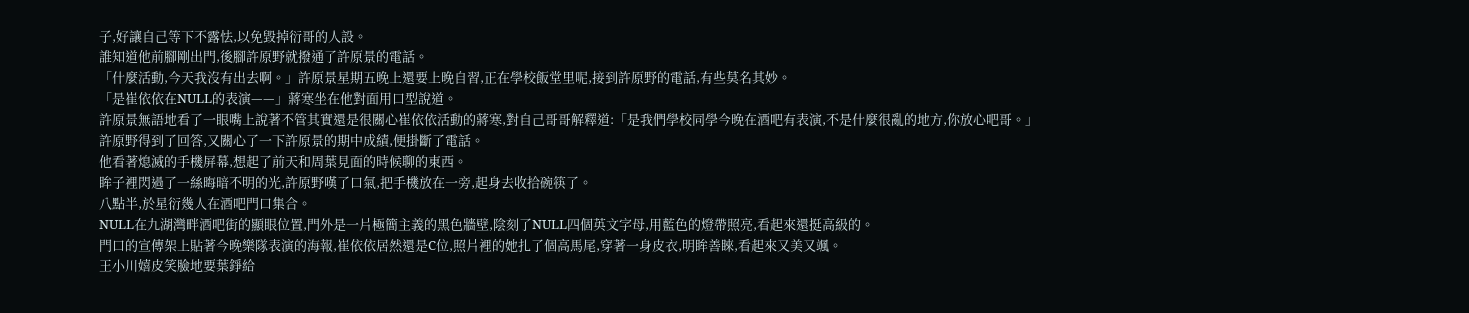子,好讓自己等下不露怯,以免毀掉衍哥的人設。
誰知道他前腳剛出門,後腳許原野就撥通了許原景的電話。
「什麼活動,今天我沒有出去啊。」許原景星期五晚上還要上晚自習,正在學校飯堂里呢,接到許原野的電話,有些莫名其妙。
「是崔依依在NULL的表演——」蔣寒坐在他對面用口型說道。
許原景無語地看了一眼嘴上說著不管其實還是很關心崔依依活動的蔣寒,對自己哥哥解釋道:「是我們學校同學今晚在酒吧有表演,不是什麼很亂的地方,你放心吧哥。」
許原野得到了回答,又關心了一下許原景的期中成績,便掛斷了電話。
他看著熄滅的手機屏幕,想起了前天和周葉見面的時候聊的東西。
眸子裡閃過了一絲晦暗不明的光,許原野嘆了口氣,把手機放在一旁,起身去收拾碗筷了。
八點半,於星衍幾人在酒吧門口集合。
NULL在九湖灣畔酒吧街的顯眼位置,門外是一片極簡主義的黑色牆壁,陰刻了NULL四個英文字母,用藍色的燈帶照亮,看起來還挺高級的。
門口的宣傳架上貼著今晚樂隊表演的海報,崔依依居然還是C位,照片裡的她扎了個高馬尾,穿著一身皮衣,明眸善睞,看起來又美又颯。
王小川嬉皮笑臉地要葉錚給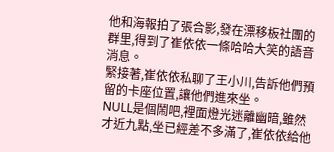他和海報拍了張合影,發在漂移板社團的群里,得到了崔依依一條哈哈大笑的語音消息。
緊接著,崔依依私聊了王小川,告訴他們預留的卡座位置,讓他們進來坐。
NULL是個鬧吧,裡面燈光迷離幽暗,雖然才近九點,坐已經差不多滿了,崔依依給他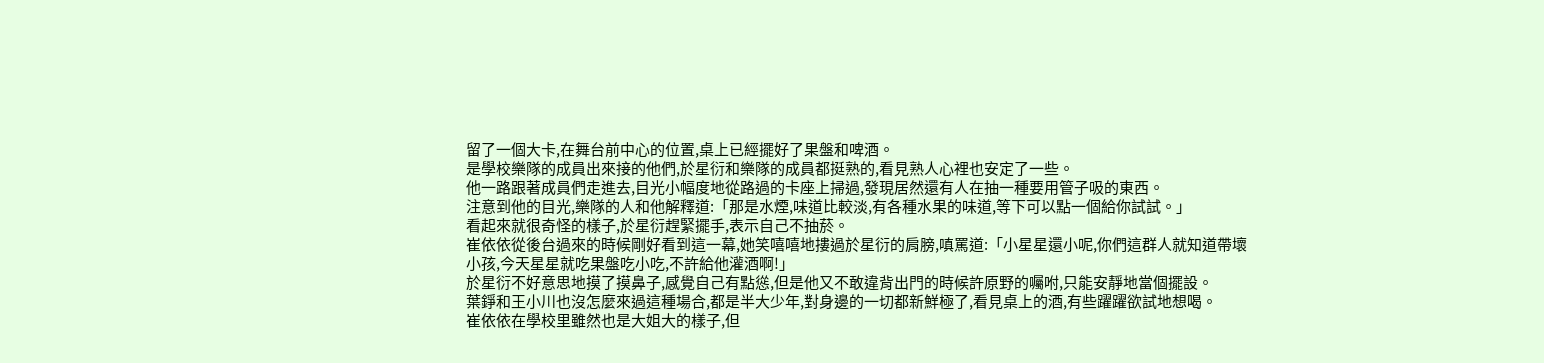留了一個大卡,在舞台前中心的位置,桌上已經擺好了果盤和啤酒。
是學校樂隊的成員出來接的他們,於星衍和樂隊的成員都挺熟的,看見熟人心裡也安定了一些。
他一路跟著成員們走進去,目光小幅度地從路過的卡座上掃過,發現居然還有人在抽一種要用管子吸的東西。
注意到他的目光,樂隊的人和他解釋道:「那是水煙,味道比較淡,有各種水果的味道,等下可以點一個給你試試。」
看起來就很奇怪的樣子,於星衍趕緊擺手,表示自己不抽菸。
崔依依從後台過來的時候剛好看到這一幕,她笑嘻嘻地摟過於星衍的肩膀,嗔罵道:「小星星還小呢,你們這群人就知道帶壞小孩,今天星星就吃果盤吃小吃,不許給他灌酒啊!」
於星衍不好意思地摸了摸鼻子,感覺自己有點慫,但是他又不敢違背出門的時候許原野的囑咐,只能安靜地當個擺設。
葉錚和王小川也沒怎麼來過這種場合,都是半大少年,對身邊的一切都新鮮極了,看見桌上的酒,有些躍躍欲試地想喝。
崔依依在學校里雖然也是大姐大的樣子,但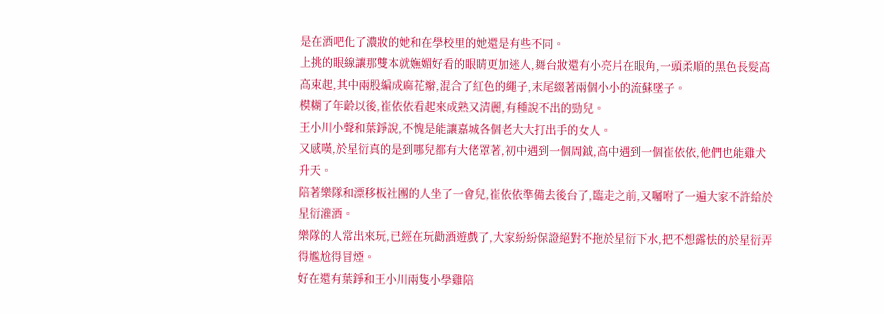是在酒吧化了濃妝的她和在學校里的她還是有些不同。
上挑的眼線讓那雙本就嫵媚好看的眼睛更加迷人,舞台妝還有小亮片在眼角,一頭柔順的黑色長髮高高束起,其中兩股編成麻花辮,混合了紅色的繩子,末尾綴著兩個小小的流蘇墜子。
模糊了年齡以後,崔依依看起來成熟又清麗,有種說不出的勁兒。
王小川小聲和葉錚說,不愧是能讓嘉城各個老大大打出手的女人。
又感嘆,於星衍真的是到哪兒都有大佬罩著,初中遇到一個周鉞,高中遇到一個崔依依,他們也能雞犬升天。
陪著樂隊和漂移板社團的人坐了一會兒,崔依依準備去後台了,臨走之前,又囑咐了一遍大家不許給於星衍灌酒。
樂隊的人常出來玩,已經在玩勸酒遊戲了,大家紛紛保證絕對不拖於星衍下水,把不想露怯的於星衍弄得尷尬得冒煙。
好在還有葉錚和王小川兩隻小學雞陪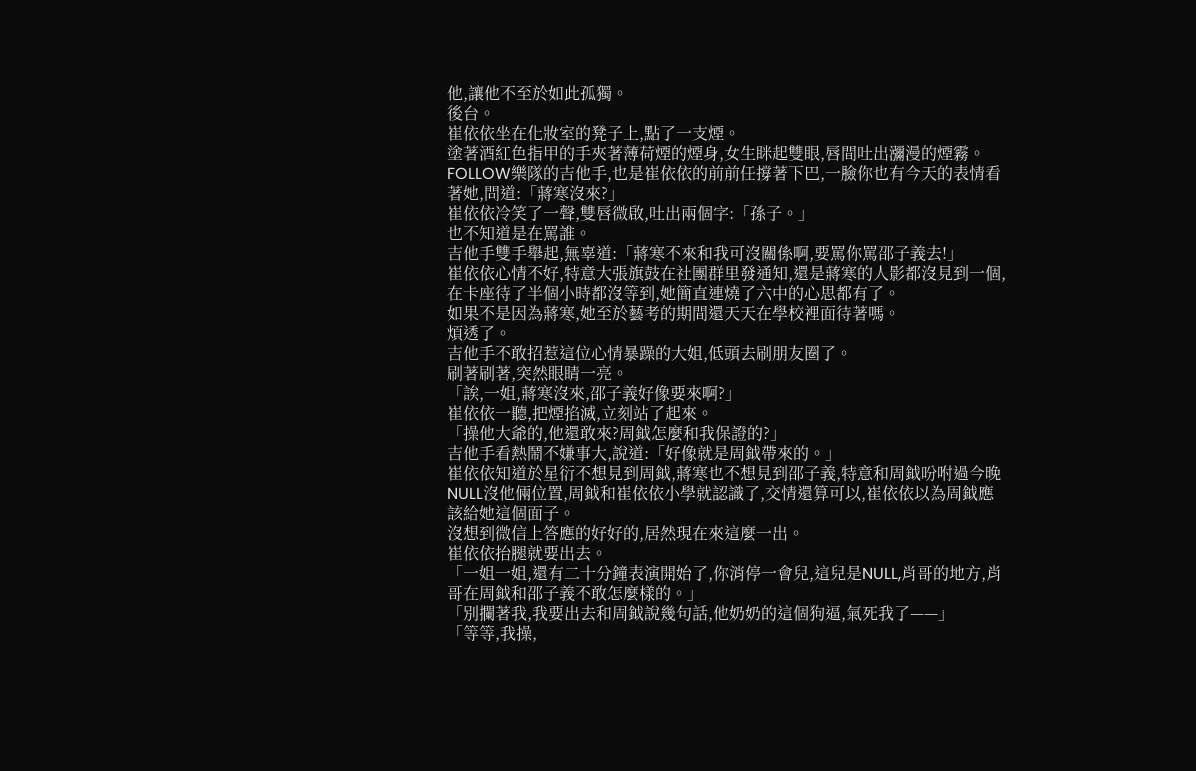他,讓他不至於如此孤獨。
後台。
崔依依坐在化妝室的凳子上,點了一支煙。
塗著酒紅色指甲的手夾著薄荷煙的煙身,女生眯起雙眼,唇間吐出瀰漫的煙霧。
FOLLOW樂隊的吉他手,也是崔依依的前前任撐著下巴,一臉你也有今天的表情看著她,問道:「蔣寒沒來?」
崔依依冷笑了一聲,雙唇微啟,吐出兩個字:「孫子。」
也不知道是在罵誰。
吉他手雙手舉起,無辜道:「蔣寒不來和我可沒關係啊,要罵你罵邵子義去!」
崔依依心情不好,特意大張旗鼓在社團群里發通知,還是蔣寒的人影都沒見到一個,在卡座待了半個小時都沒等到,她簡直連燒了六中的心思都有了。
如果不是因為蔣寒,她至於藝考的期間還天天在學校裡面待著嗎。
煩透了。
吉他手不敢招惹這位心情暴躁的大姐,低頭去刷朋友圈了。
刷著刷著,突然眼睛一亮。
「誒,一姐,蔣寒沒來,邵子義好像要來啊?」
崔依依一聽,把煙掐滅,立刻站了起來。
「操他大爺的,他還敢來?周鉞怎麼和我保證的?」
吉他手看熱鬧不嫌事大,說道:「好像就是周鉞帶來的。」
崔依依知道於星衍不想見到周鉞,蔣寒也不想見到邵子義,特意和周鉞吩咐過今晚NULL沒他倆位置,周鉞和崔依依小學就認識了,交情還算可以,崔依依以為周鉞應該給她這個面子。
沒想到微信上答應的好好的,居然現在來這麼一出。
崔依依抬腿就要出去。
「一姐一姐,還有二十分鐘表演開始了,你消停一會兒,這兒是NULL,肖哥的地方,肖哥在周鉞和邵子義不敢怎麼樣的。」
「別攔著我,我要出去和周鉞說幾句話,他奶奶的這個狗逼,氣死我了——」
「等等,我操,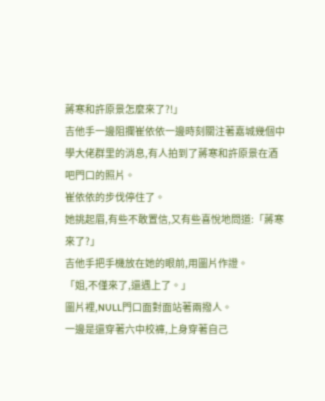蔣寒和許原景怎麼來了?!」
吉他手一邊阻攔崔依依一邊時刻關注著嘉城幾個中學大佬群里的消息,有人拍到了蔣寒和許原景在酒吧門口的照片。
崔依依的步伐停住了。
她挑起眉,有些不敢置信,又有些喜悅地問道:「蔣寒來了?」
吉他手把手機放在她的眼前,用圖片作證。
「姐,不僅來了,還遇上了。」
圖片裡,NULL門口面對面站著兩撥人。
一邊是還穿著六中校褲,上身穿著自己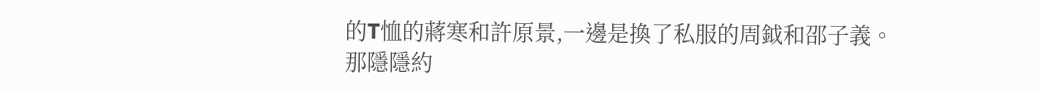的T恤的蔣寒和許原景,一邊是換了私服的周鉞和邵子義。
那隱隱約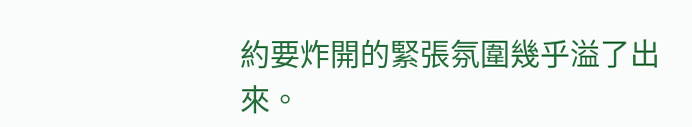約要炸開的緊張氛圍幾乎溢了出來。